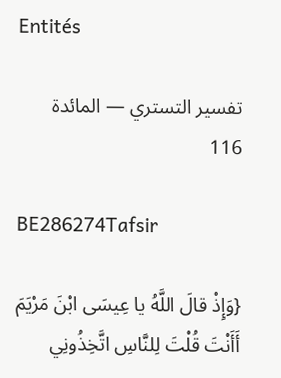Entités

تفسير التستري — المائدة 116

BE286274Tafsir

{وَإِذْ قالَ اللَّهُ يا عِيسَى ابْنَ مَرْيَمَ أَأَنْتَ قُلْتَ لِلنَّاسِ اتَّخِذُونِي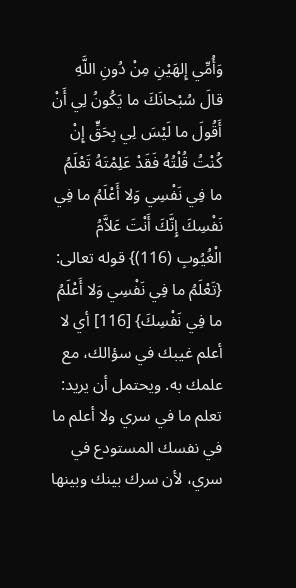وَأُمِّي إِلهَيْنِ مِنْ دُونِ اللَّهِ قالَ سُبْحانَكَ ما يَكُونُ لِي أَنْ أَقُولَ ما لَيْسَ لِي بِحَقٍّ إِنْ كُنْتُ قُلْتُهُ فَقَدْ عَلِمْتَهُ تَعْلَمُ ما فِي نَفْسِي وَلا أَعْلَمُ ما فِي نَفْسِكَ إِنَّكَ أَنْتَ عَلاَّمُ الْغُيُوبِ (116)} قوله تعالى: {تَعْلَمُ ما فِي نَفْسِي وَلا أَعْلَمُ ما فِي نَفْسِكَ} [116] أي لا أعلم غيبك في سؤالك، مع علمك به. ويحتمل أن يريد: تعلم ما في سري ولا أعلم ما في نفسك المستودع في سري، لأن سرك بينك وبينها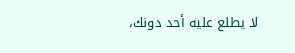لا يطلع عليه أحد دونك،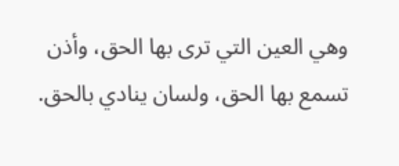وهي العين التي ترى بها الحق، وأذن تسمع بها الحق، ولسان ينادي بالحق.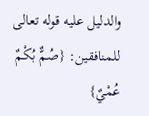والدليل عليه قوله تعالى للمنافقين: {صُمٌّ بُكْمٌ عُمْيٌ}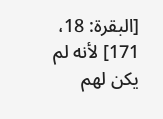[البقرة: 18، 171] لأنه لم يكن لهم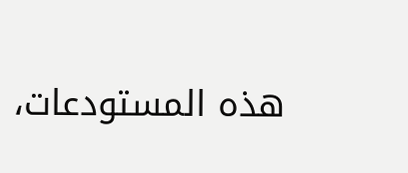هذه المستودعات،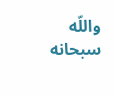واللّه سبحانه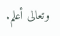وتعالى أعلم.